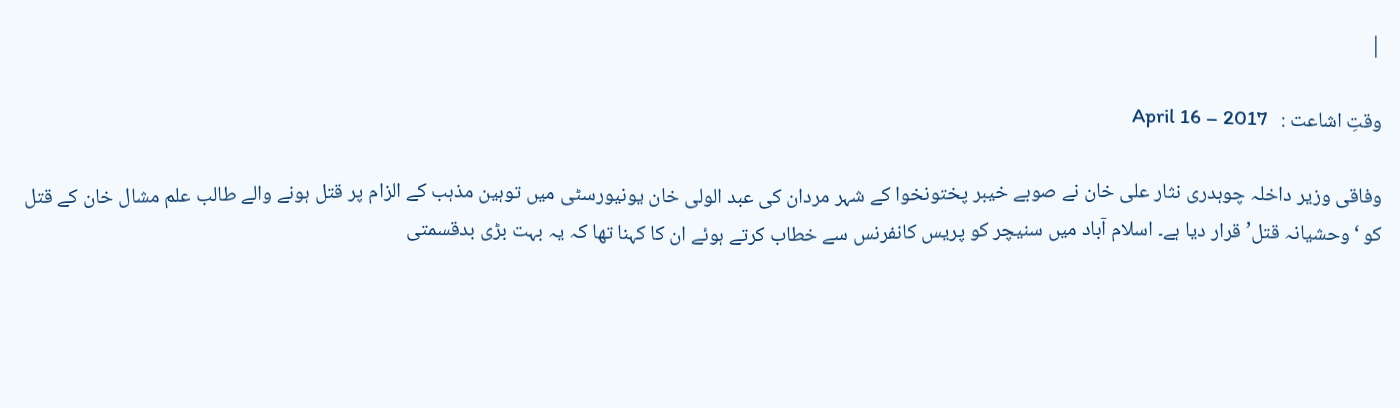|

وقتِ اشاعت :   April 16 – 2017

وفاقی وزیر داخلہ چوہدری نثار علی خان نے صوبے خیبر پختونخوا کے شہر مردان کی عبد الولی خان یونیورسٹی میں توہین مذہب کے الزام پر قتل ہونے والے طالب علم مشال خان کے قتل کو ‘وحشیانہ قتل’ قرار دیا ہے۔ اسلام آباد میں سنیچر کو پریس کانفرنس سے خطاب کرتے ہوئے ان کا کہنا تھا کہ یہ بہت بڑی بدقسمتی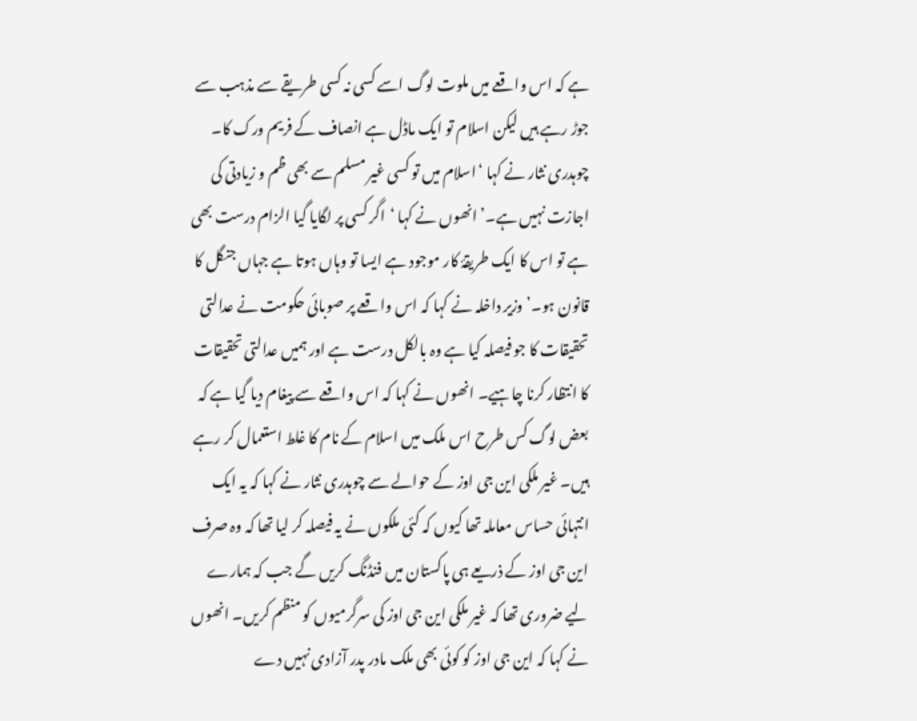ہے کہ اس واقعے میں ملوت لوگ اسے کسی نہ کسی طریقے سے مذہب سے جوڑ رہے ہیں لیکن اسلام تو ایک ماڈل ہے انصاف کے فریم ورک کا۔ چوہدری نثار نے کہا ‘اسلام میں تو کسی غیر مسلم سے بھی ظم و زیادتی کی اجازت نہیں ہے۔’ انھوں نے کہا ‘اگر کسی پر لگایا گیا الزام درست بھی ہے تو اس کا ایک طریقۂ کار موجود ہے ایسا تو وہاں ہوتا ہے جہاں جنگل کا قانون ہو۔’ وزیر داخلہ نے کہا کہ اس واقعے پر صوبائی حکومت نے عدالتی تحقیقات کا جو فیصلہ کیا ہے وہ بالکل درست ہے اور ہمیں عدالتی تحقیقات کا انتظار کرنا چاہیے۔ انھوں نے کہا کہ اس واقعے سے پیغام دیا گیا ہے کہ بعض لوگ کس طرح اس ملک میں اسلام کے نام کا غلط استعمال کر رہے ہیں۔ غیر ملکی این جی اوز کے حوالے سے چوہدری نثار نے کہا کہ یہ ایک انتہائی حساس معاملہ تھا کیوں کہ کئی ملکوں نے یہ فیصلہ کر لیا تھا کہ وہ صرف این جی اوز کے ذریعے ہی پاکستان میں فنڈنگ کریں گے جب کہ ہمارے لیے ضروری تھا کہ غیر ملکی این جی اوز کی سرگرمیوں کو منظم کریں۔ انھوں نے کہا کہ این جی اوز کو کوئی بھی ملک مادر پدر آزادی نہیں دے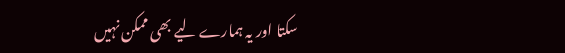سکتا اور یہ ہمارے لیے بھی ممکن نہیں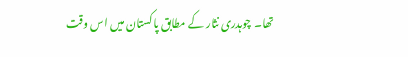تھا۔ چوہدری نثار کے مطابق پاکستان میں اس وقت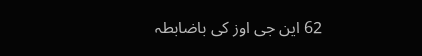62 این جی اوز کی باضابطہ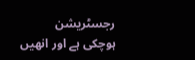رجسٹریشن ہوچکی ہے اور انھیں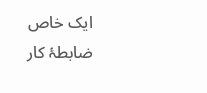ایک خاص ضابطۂ کار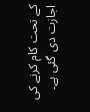کے تحت کام کرنے کی اجازت دی گئی ہے۔